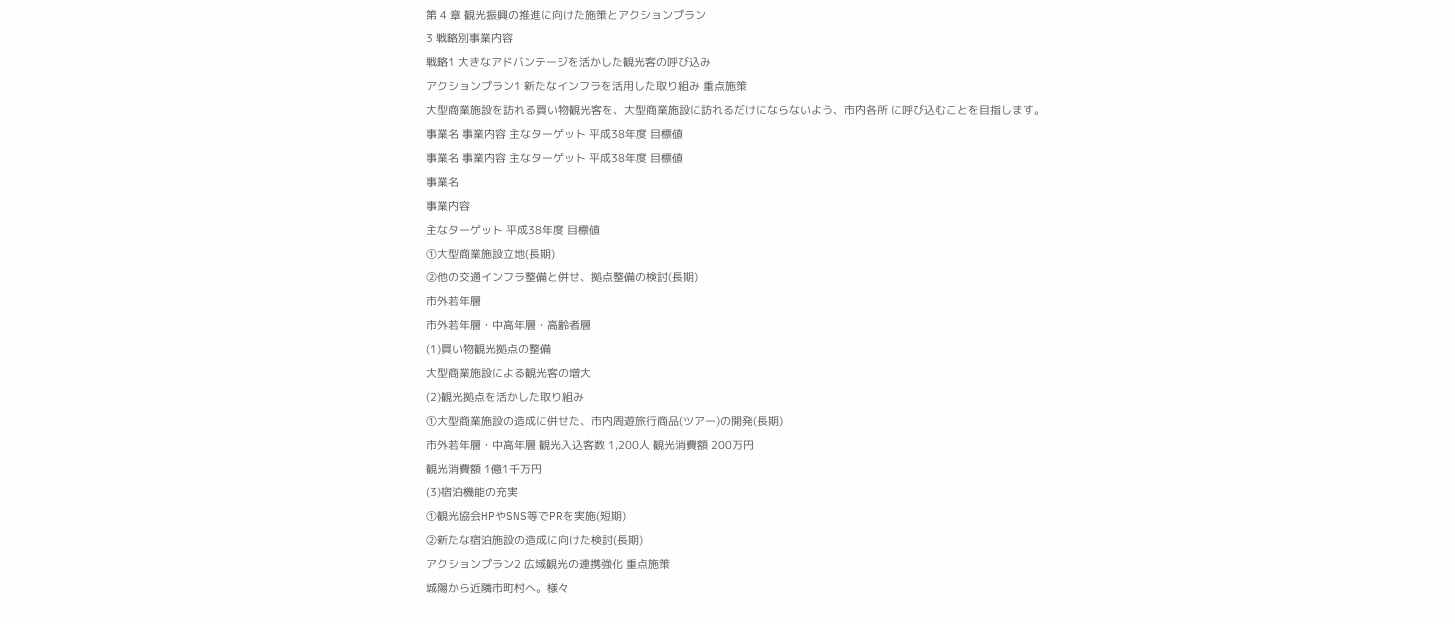第 4 章 観光振興の推進に向けた施策とアクションプラン
3 戦略別事業内容
戦略1 大きなアドバンテージを活かした観光客の呼び込み
アクションプラン1 新たなインフラを活用した取り組み 重点施策
大型商業施設を訪れる買い物観光客を、大型商業施設に訪れるだけにならないよう、市内各所 に呼び込むことを目指します。
事業名 事業内容 主なターゲット 平成38年度 目標値
事業名 事業内容 主なターゲット 平成38年度 目標値
事業名
事業内容
主なターゲット 平成38年度 目標値
①大型商業施設立地(長期)
②他の交通インフラ整備と併せ、拠点整備の検討(長期)
市外若年層
市外若年層・中高年層・高齢者層
(1)買い物観光拠点の整備
大型商業施設による観光客の増大
(2)観光拠点を活かした取り組み
①大型商業施設の造成に併せた、市内周遊旅行商品(ツアー)の開発(長期)
市外若年層・中高年層 観光入込客数 1,200人 観光消費額 200万円
観光消費額 1億1千万円
(3)宿泊機能の充実
①観光協会HPやSNS等でPRを実施(短期)
②新たな宿泊施設の造成に向けた検討(長期)
アクションプラン2 広域観光の連携強化 重点施策
城陽から近隣市町村へ。様々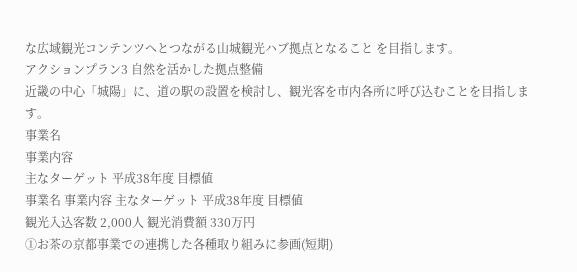な広域観光コンテンツへとつながる山城観光ハブ拠点となること を目指します。
アクションプラン3 自然を活かした拠点整備
近畿の中心「城陽」に、道の駅の設置を検討し、観光客を市内各所に呼び込むことを目指しま す。
事業名
事業内容
主なターゲット 平成38年度 目標値
事業名 事業内容 主なターゲット 平成38年度 目標値
観光入込客数 2,000人 観光消費額 330万円
①お茶の京都事業での連携した各種取り組みに参画(短期)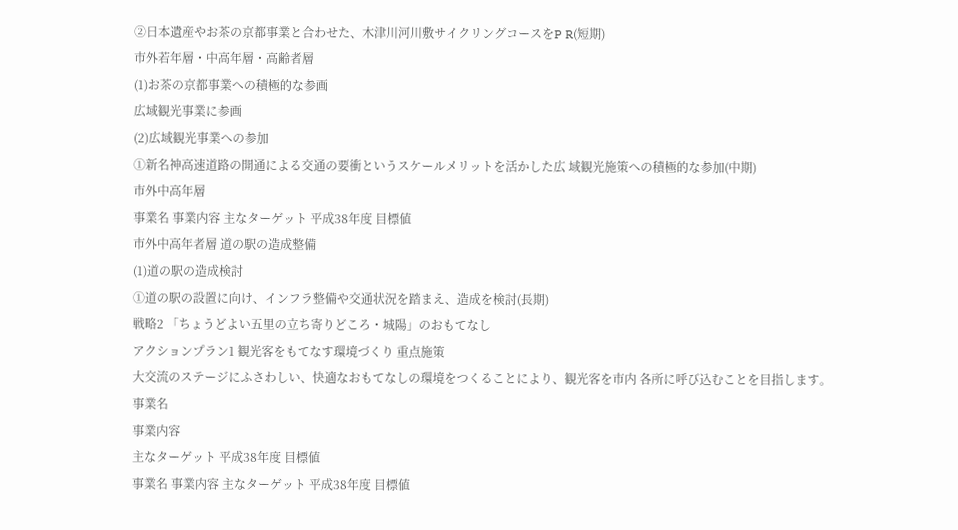②日本遺産やお茶の京都事業と合わせた、木津川河川敷サイクリングコースをP R(短期)
市外若年層・中高年層・高齢者層
(1)お茶の京都事業への積極的な参画
広域観光事業に参画
(2)広域観光事業への参加
①新名神高速道路の開通による交通の要衝というスケールメリットを活かした広 域観光施策への積極的な参加(中期)
市外中高年層
事業名 事業内容 主なターゲット 平成38年度 目標値
市外中高年者層 道の駅の造成整備
(1)道の駅の造成検討
①道の駅の設置に向け、インフラ整備や交通状況を踏まえ、造成を検討(長期)
戦略2 「ちょうどよい五里の立ち寄りどころ・城陽」のおもてなし
アクションプラン1 観光客をもてなす環境づくり 重点施策
大交流のステージにふさわしい、快適なおもてなしの環境をつくることにより、観光客を市内 各所に呼び込むことを目指します。
事業名
事業内容
主なターゲット 平成38年度 目標値
事業名 事業内容 主なターゲット 平成38年度 目標値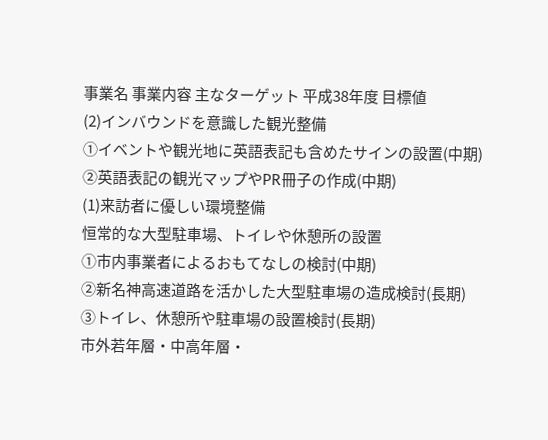事業名 事業内容 主なターゲット 平成38年度 目標値
(2)インバウンドを意識した観光整備
①イベントや観光地に英語表記も含めたサインの設置(中期)
②英語表記の観光マップやPR冊子の作成(中期)
(1)来訪者に優しい環境整備
恒常的な大型駐車場、トイレや休憩所の設置
①市内事業者によるおもてなしの検討(中期)
②新名神高速道路を活かした大型駐車場の造成検討(長期)
③トイレ、休憩所や駐車場の設置検討(長期)
市外若年層・中高年層・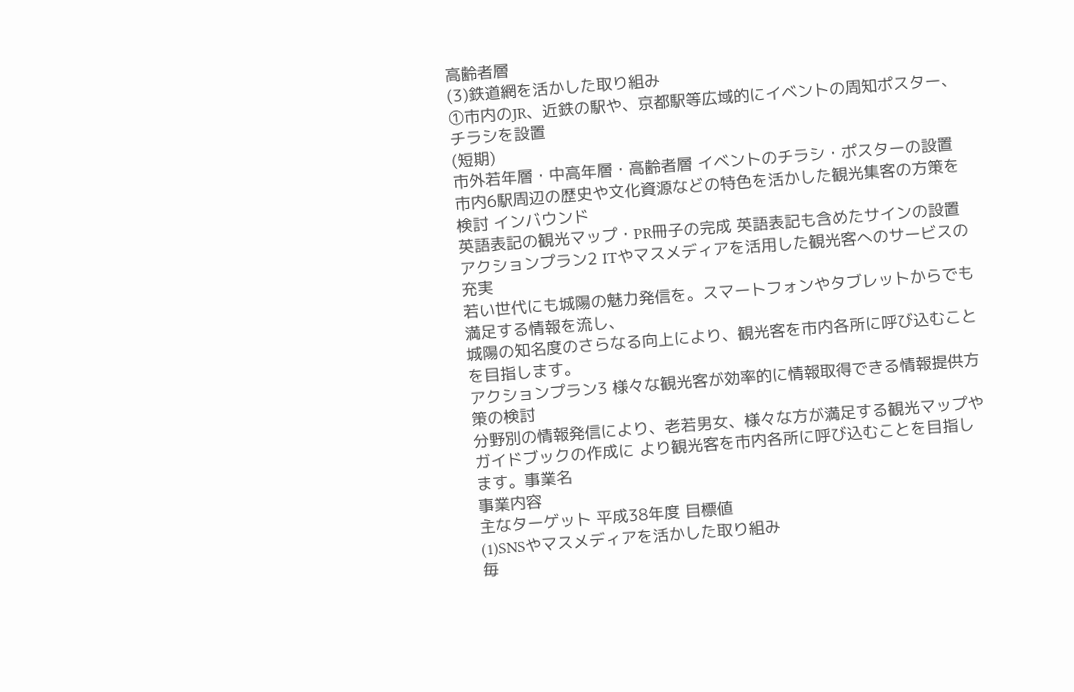高齢者層
(3)鉄道網を活かした取り組み
①市内のJR、近鉄の駅や、京都駅等広域的にイベントの周知ポスター、チラシを設置
(短期)
市外若年層・中高年層・高齢者層 イベントのチラシ・ポスターの設置
市内6駅周辺の歴史や文化資源などの特色を活かした観光集客の方策を検討 インバウンド
英語表記の観光マップ・PR冊子の完成 英語表記も含めたサインの設置
アクションプラン2 ITやマスメディアを活用した観光客へのサービスの充実
若い世代にも城陽の魅力発信を。スマートフォンやタブレットからでも満足する情報を流し、
城陽の知名度のさらなる向上により、観光客を市内各所に呼び込むことを目指します。
アクションプラン3 様々な観光客が効率的に情報取得できる情報提供方策の検討
分野別の情報発信により、老若男女、様々な方が満足する観光マップやガイドブックの作成に より観光客を市内各所に呼び込むことを目指します。事業名
事業内容
主なターゲット 平成38年度 目標値
(1)SNSやマスメディアを活かした取り組み
毎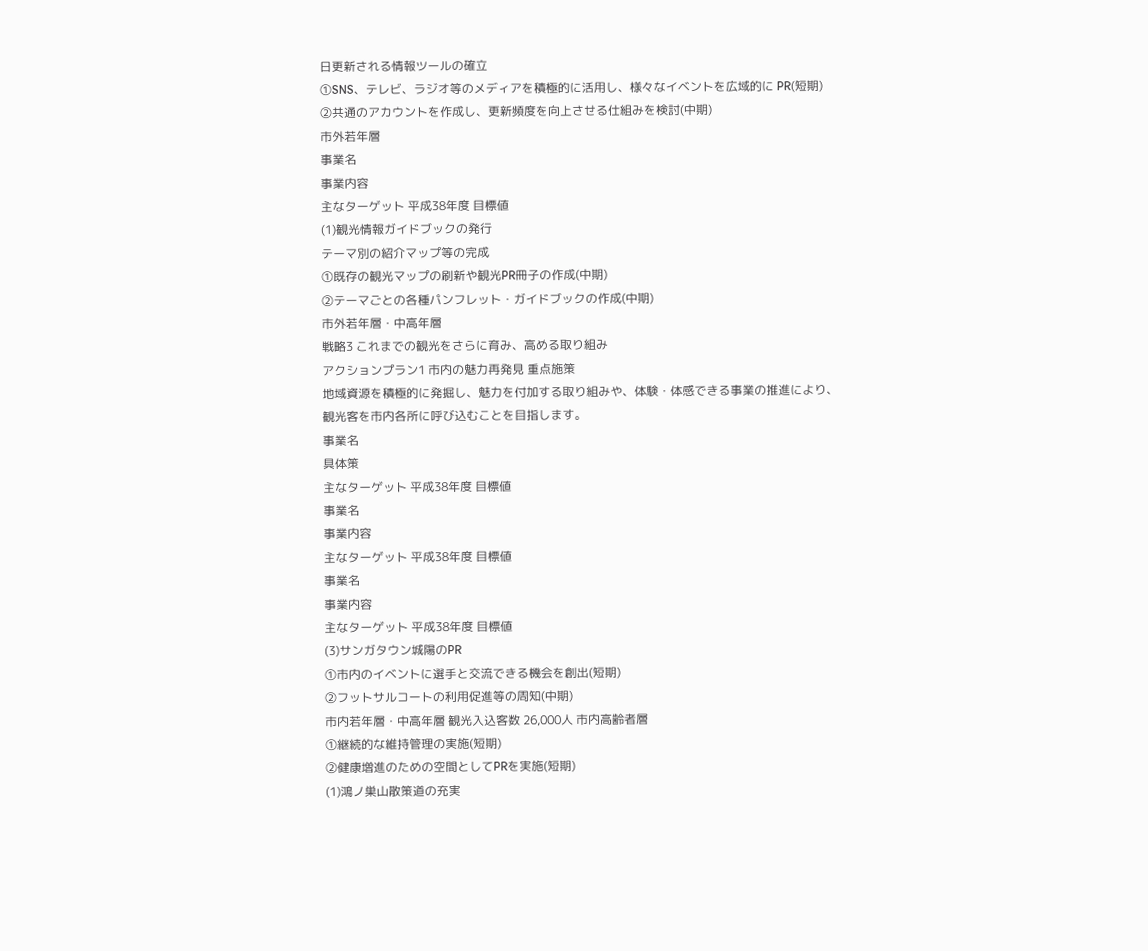日更新される情報ツールの確立
①SNS、テレビ、ラジオ等のメディアを積極的に活用し、様々なイベントを広域的に PR(短期)
②共通のアカウントを作成し、更新頻度を向上させる仕組みを検討(中期)
市外若年層
事業名
事業内容
主なターゲット 平成38年度 目標値
(1)観光情報ガイドブックの発行
テーマ別の紹介マップ等の完成
①既存の観光マップの刷新や観光PR冊子の作成(中期)
②テーマごとの各種パンフレット・ガイドブックの作成(中期)
市外若年層・中高年層
戦略3 これまでの観光をさらに育み、高める取り組み
アクションプラン1 市内の魅力再発見 重点施策
地域資源を積極的に発掘し、魅力を付加する取り組みや、体験・体感できる事業の推進により、
観光客を市内各所に呼び込むことを目指します。
事業名
具体策
主なターゲット 平成38年度 目標値
事業名
事業内容
主なターゲット 平成38年度 目標値
事業名
事業内容
主なターゲット 平成38年度 目標値
(3)サンガタウン城陽のPR
①市内のイベントに選手と交流できる機会を創出(短期)
②フットサルコートの利用促進等の周知(中期)
市内若年層・中高年層 観光入込客数 26,000人 市内高齢者層
①継続的な維持管理の実施(短期)
②健康増進のための空間としてPRを実施(短期)
(1)鴻ノ巣山散策道の充実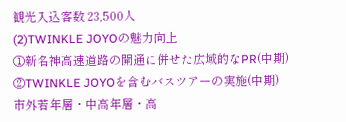観光入込客数 23,500人
(2)TWINKLE JOYOの魅力向上
①新名神高速道路の開通に併せた広域的なPR(中期)
②TWINKLE JOYOを含むバスツアーの実施(中期)
市外若年層・中高年層・高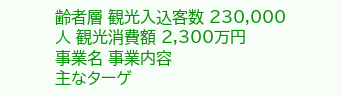齢者層 観光入込客数 230,000人 観光消費額 2,300万円
事業名 事業内容
主なターゲ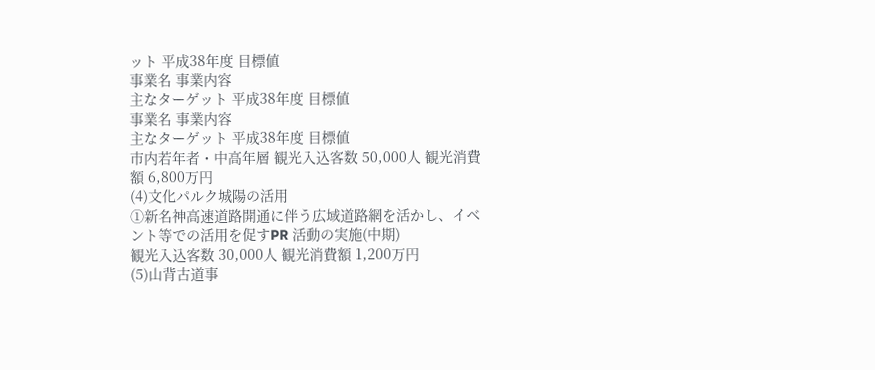ット 平成38年度 目標値
事業名 事業内容
主なターゲット 平成38年度 目標値
事業名 事業内容
主なターゲット 平成38年度 目標値
市内若年者・中高年層 観光入込客数 50,000人 観光消費額 6,800万円
(4)文化パルク城陽の活用
①新名神高速道路開通に伴う広域道路網を活かし、イベント等での活用を促すPR 活動の実施(中期)
観光入込客数 30,000人 観光消費額 1,200万円
(5)山背古道事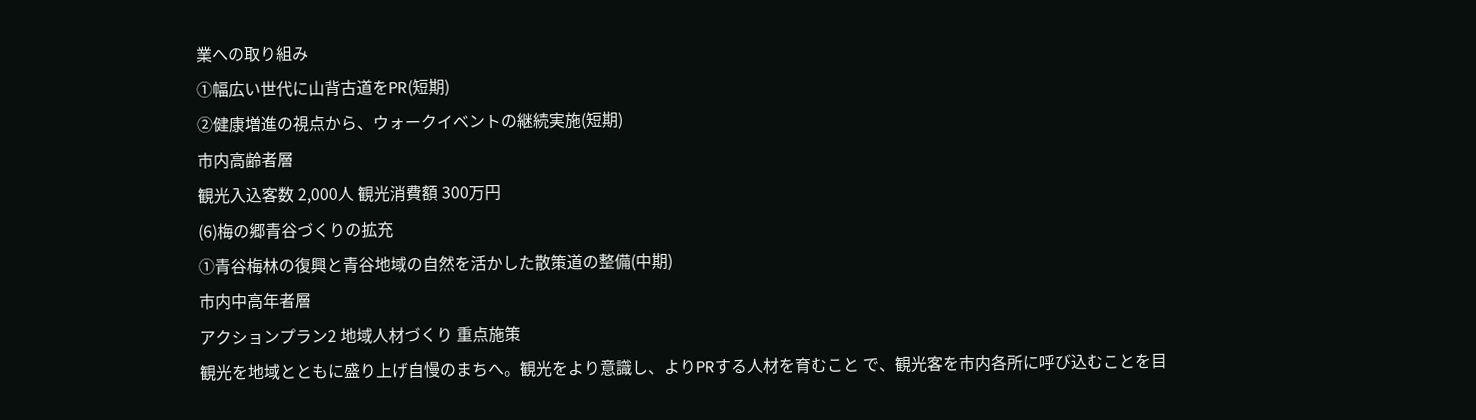業への取り組み
①幅広い世代に山背古道をPR(短期)
②健康増進の視点から、ウォークイベントの継続実施(短期)
市内高齢者層
観光入込客数 2,000人 観光消費額 300万円
(6)梅の郷青谷づくりの拡充
①青谷梅林の復興と青谷地域の自然を活かした散策道の整備(中期)
市内中高年者層
アクションプラン2 地域人材づくり 重点施策
観光を地域とともに盛り上げ自慢のまちへ。観光をより意識し、よりPRする人材を育むこと で、観光客を市内各所に呼び込むことを目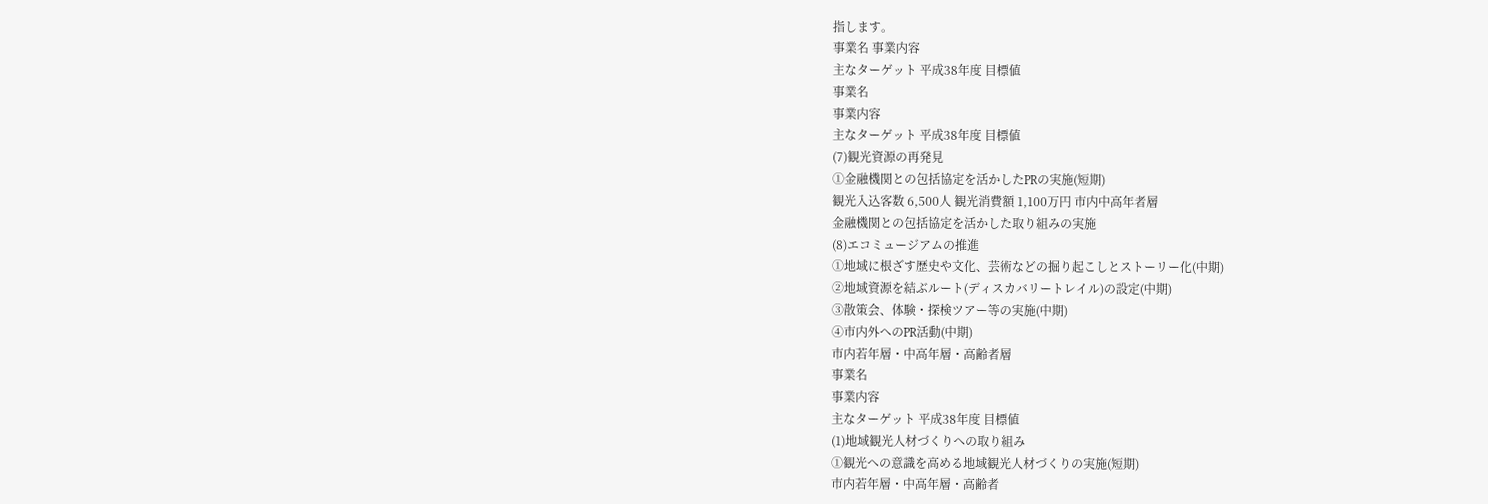指します。
事業名 事業内容
主なターゲット 平成38年度 目標値
事業名
事業内容
主なターゲット 平成38年度 目標値
(7)観光資源の再発見
①金融機関との包括協定を活かしたPRの実施(短期)
観光入込客数 6,500人 観光消費額 1,100万円 市内中高年者層
金融機関との包括協定を活かした取り組みの実施
(8)エコミュージアムの推進
①地域に根ざす歴史や文化、芸術などの掘り起こしとストーリー化(中期)
②地域資源を結ぶルート(ディスカバリートレイル)の設定(中期)
③散策会、体験・探検ツアー等の実施(中期)
④市内外へのPR活動(中期)
市内若年層・中高年層・高齢者層
事業名
事業内容
主なターゲット 平成38年度 目標値
(1)地域観光人材づくりへの取り組み
①観光への意識を高める地域観光人材づくりの実施(短期)
市内若年層・中高年層・高齢者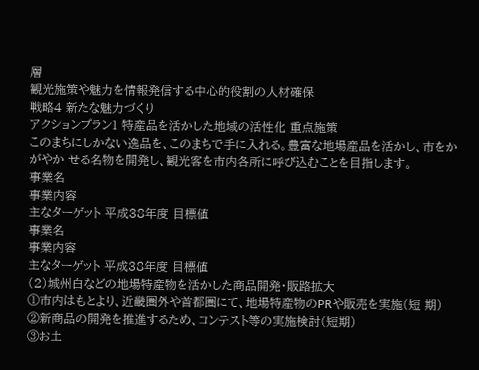層
観光施策や魅力を情報発信する中心的役割の人材確保
戦略4 新たな魅力づくり
アクションプラン1 特産品を活かした地域の活性化 重点施策
このまちにしかない逸品を、このまちで手に入れる。豊富な地場産品を活かし、市をかがやか せる名物を開発し、観光客を市内各所に呼び込むことを目指します。
事業名
事業内容
主なターゲット 平成38年度 目標値
事業名
事業内容
主なターゲット 平成38年度 目標値
(2)城州白などの地場特産物を活かした商品開発・販路拡大
①市内はもとより、近畿圏外や首都圏にて、地場特産物のPRや販売を実施(短 期)
②新商品の開発を推進するため、コンテスト等の実施検討(短期)
③お土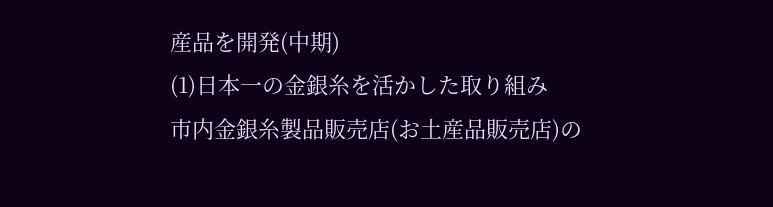産品を開発(中期)
(1)日本一の金銀糸を活かした取り組み
市内金銀糸製品販売店(お土産品販売店)の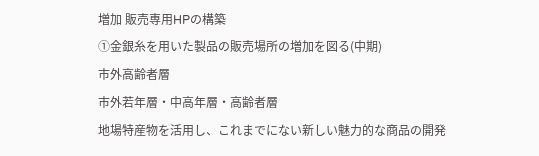増加 販売専用HPの構築
①金銀糸を用いた製品の販売場所の増加を図る(中期)
市外高齢者層
市外若年層・中高年層・高齢者層
地場特産物を活用し、これまでにない新しい魅力的な商品の開発